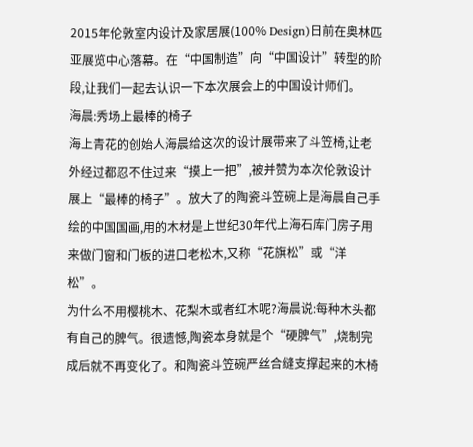2015年伦敦室内设计及家居展(100% Design)日前在奥林匹亚展览中心落幕。在“中国制造”向“中国设计”转型的阶段,让我们一起去认识一下本次展会上的中国设计师们。
海晨:秀场上最棒的椅子
海上青花的创始人海晨给这次的设计展带来了斗笠椅,让老外经过都忍不住过来“摸上一把”,被并赞为本次伦敦设计展上“最棒的椅子”。放大了的陶瓷斗笠碗上是海晨自己手绘的中国国画,用的木材是上世纪30年代上海石库门房子用来做门窗和门板的进口老松木,又称“花旗松”或“洋松”。
为什么不用樱桃木、花梨木或者红木呢?海晨说:每种木头都有自己的脾气。很遗憾,陶瓷本身就是个“硬脾气”,烧制完成后就不再变化了。和陶瓷斗笠碗严丝合缝支撑起来的木椅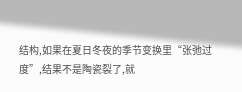结构,如果在夏日冬夜的季节变换里“张弛过度”,结果不是陶瓷裂了,就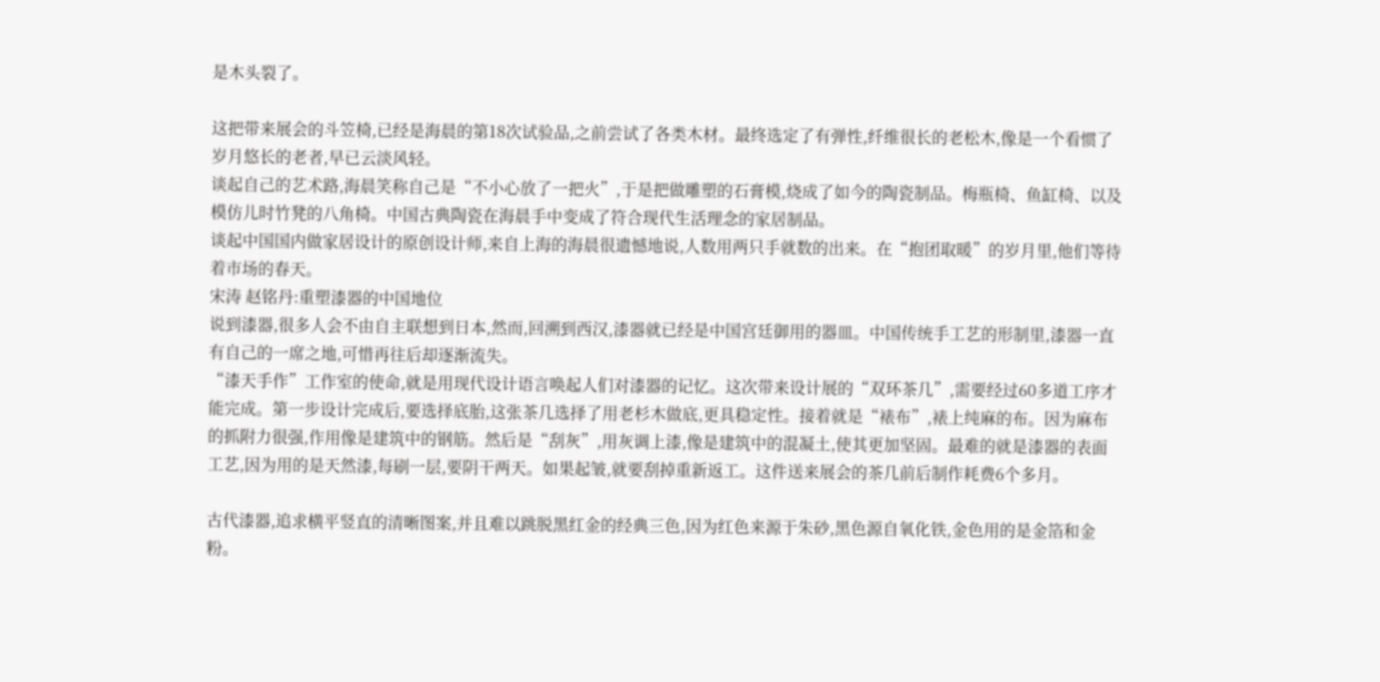是木头裂了。

这把带来展会的斗笠椅,已经是海晨的第18次试验品,之前尝试了各类木材。最终选定了有弹性,纤维很长的老松木,像是一个看惯了岁月悠长的老者,早已云淡风轻。
谈起自己的艺术路,海晨笑称自己是“不小心放了一把火”,于是把做雕塑的石膏模,烧成了如今的陶瓷制品。梅瓶椅、鱼缸椅、以及模仿儿时竹凳的八角椅。中国古典陶瓷在海晨手中变成了符合现代生活理念的家居制品。
谈起中国国内做家居设计的原创设计师,来自上海的海晨很遗憾地说,人数用两只手就数的出来。在“抱团取暖”的岁月里,他们等待着市场的春天。
宋涛 赵铭丹:重塑漆器的中国地位
说到漆器,很多人会不由自主联想到日本,然而,回溯到西汉,漆器就已经是中国宫廷御用的器皿。中国传统手工艺的形制里,漆器一直有自己的一席之地,可惜再往后却逐渐流失。
“漆天手作”工作室的使命,就是用现代设计语言唤起人们对漆器的记忆。这次带来设计展的“双环茶几”,需要经过60多道工序才能完成。第一步设计完成后,要选择底胎,这张茶几选择了用老杉木做底,更具稳定性。接着就是“裱布”,裱上纯麻的布。因为麻布的抓附力很强,作用像是建筑中的钢筋。然后是“刮灰”,用灰调上漆,像是建筑中的混凝土,使其更加坚固。最难的就是漆器的表面工艺,因为用的是天然漆,每刷一层,要阴干两天。如果起皱,就要刮掉重新返工。这件送来展会的茶几前后制作耗费6个多月。

古代漆器,追求横平竖直的清晰图案,并且难以跳脱黑红金的经典三色,因为红色来源于朱砂,黑色源自氧化铁,金色用的是金箔和金粉。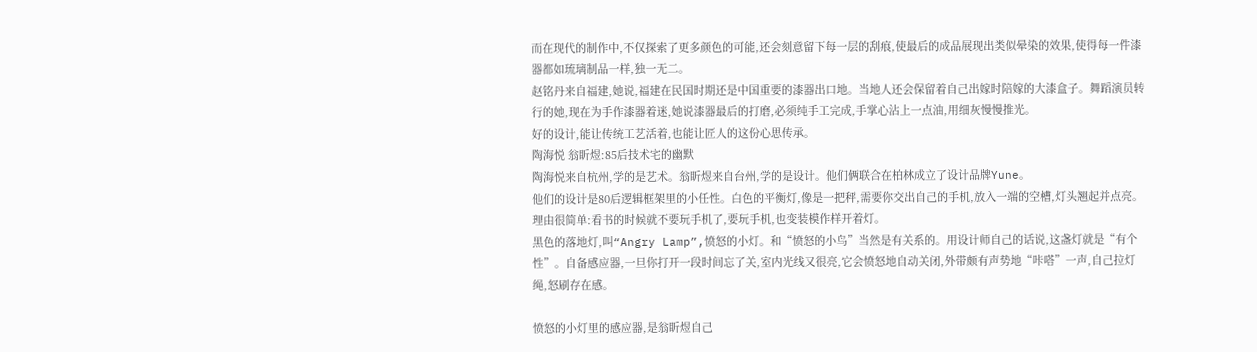而在现代的制作中,不仅探索了更多颜色的可能,还会刻意留下每一层的刮痕,使最后的成品展现出类似晕染的效果,使得每一件漆器都如琉璃制品一样,独一无二。
赵铭丹来自福建,她说,福建在民国时期还是中国重要的漆器出口地。当地人还会保留着自己出嫁时陪嫁的大漆盒子。舞蹈演员转行的她,现在为手作漆器着迷,她说漆器最后的打磨,必须纯手工完成,手掌心沾上一点油,用细灰慢慢推光。
好的设计,能让传统工艺活着,也能让匠人的这份心思传承。
陶海悦 翁盺煜:85后技术宅的幽默
陶海悦来自杭州,学的是艺术。翁盺煜来自台州,学的是设计。他们俩联合在柏林成立了设计品牌Yune。
他们的设计是80后逻辑框架里的小任性。白色的平衡灯,像是一把秤,需要你交出自己的手机,放入一端的空槽,灯头翘起并点亮。理由很简单:看书的时候就不要玩手机了,要玩手机,也变装模作样开着灯。
黑色的落地灯,叫“Angry Lamp”,愤怒的小灯。和“愤怒的小鸟”当然是有关系的。用设计师自己的话说,这盏灯就是“有个性”。自备感应器,一旦你打开一段时间忘了关,室内光线又很亮,它会愤怒地自动关闭,外带颇有声势地“咔嗒”一声,自己拉灯绳,怒刷存在感。

愤怒的小灯里的感应器,是翁盺煜自己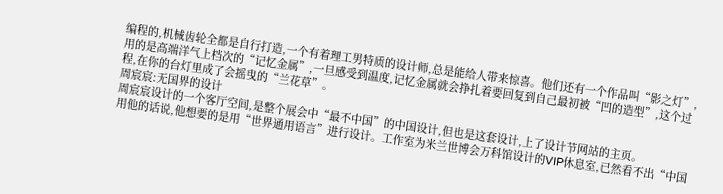编程的,机械齿轮全都是自行打造,一个有着理工男特质的设计师,总是能给人带来惊喜。他们还有一个作品叫“影之灯”,用的是高端洋气上档次的“记忆金属”,一旦感受到温度,记忆金属就会挣扎着要回复到自己最初被“凹的造型”,这个过程,在你的台灯里成了会摇曳的“兰花草”。
周宸宸:无国界的设计
周宸宸设计的一个客厅空间,是整个展会中“最不中国”的中国设计,但也是这套设计,上了设计节网站的主页。
用他的话说,他想要的是用“世界通用语言”进行设计。工作室为米兰世博会万科馆设计的VIP休息室,已然看不出“中国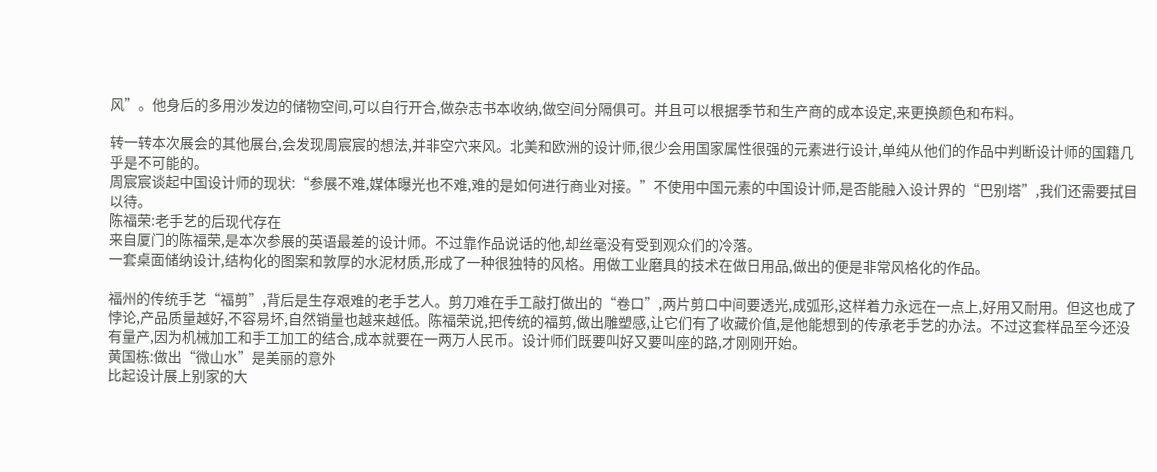风”。他身后的多用沙发边的储物空间,可以自行开合,做杂志书本收纳,做空间分隔俱可。并且可以根据季节和生产商的成本设定,来更换颜色和布料。

转一转本次展会的其他展台,会发现周宸宸的想法,并非空穴来风。北美和欧洲的设计师,很少会用国家属性很强的元素进行设计,单纯从他们的作品中判断设计师的国籍几乎是不可能的。
周宸宸谈起中国设计师的现状:“参展不难,媒体曝光也不难,难的是如何进行商业对接。”不使用中国元素的中国设计师,是否能融入设计界的“巴别塔”,我们还需要拭目以待。
陈福荣:老手艺的后现代存在
来自厦门的陈福荣,是本次参展的英语最差的设计师。不过靠作品说话的他,却丝毫没有受到观众们的冷落。
一套桌面储纳设计,结构化的图案和敦厚的水泥材质,形成了一种很独特的风格。用做工业磨具的技术在做日用品,做出的便是非常风格化的作品。

福州的传统手艺“福剪”,背后是生存艰难的老手艺人。剪刀难在手工敲打做出的“卷口”,两片剪口中间要透光,成弧形,这样着力永远在一点上,好用又耐用。但这也成了悖论,产品质量越好,不容易坏,自然销量也越来越低。陈福荣说,把传统的福剪,做出雕塑感,让它们有了收藏价值,是他能想到的传承老手艺的办法。不过这套样品至今还没有量产,因为机械加工和手工加工的结合,成本就要在一两万人民币。设计师们既要叫好又要叫座的路,才刚刚开始。
黄国栋:做出“微山水”是美丽的意外
比起设计展上别家的大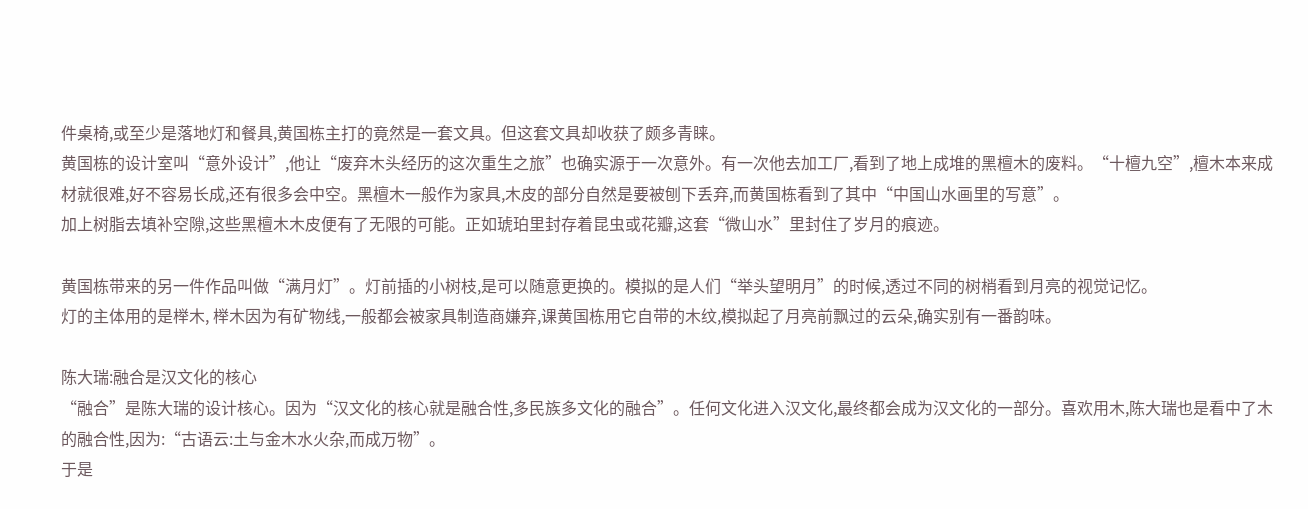件桌椅,或至少是落地灯和餐具,黄国栋主打的竟然是一套文具。但这套文具却收获了颇多青睐。
黄国栋的设计室叫“意外设计”,他让“废弃木头经历的这次重生之旅”也确实源于一次意外。有一次他去加工厂,看到了地上成堆的黑檀木的废料。“十檀九空”,檀木本来成材就很难,好不容易长成,还有很多会中空。黑檀木一般作为家具,木皮的部分自然是要被刨下丢弃,而黄国栋看到了其中“中国山水画里的写意”。
加上树脂去填补空隙,这些黑檀木木皮便有了无限的可能。正如琥珀里封存着昆虫或花瓣,这套“微山水”里封住了岁月的痕迹。

黄国栋带来的另一件作品叫做“满月灯”。灯前插的小树枝,是可以随意更换的。模拟的是人们“举头望明月”的时候,透过不同的树梢看到月亮的视觉记忆。
灯的主体用的是榉木, 榉木因为有矿物线,一般都会被家具制造商嫌弃,课黄国栋用它自带的木纹,模拟起了月亮前飘过的云朵,确实别有一番韵味。

陈大瑞:融合是汉文化的核心
“融合”是陈大瑞的设计核心。因为“汉文化的核心就是融合性,多民族多文化的融合”。任何文化进入汉文化,最终都会成为汉文化的一部分。喜欢用木,陈大瑞也是看中了木的融合性,因为:“古语云:土与金木水火杂,而成万物”。
于是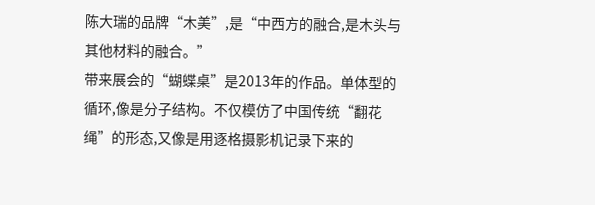陈大瑞的品牌“木美”,是“中西方的融合,是木头与其他材料的融合。”
带来展会的“蝴蝶桌”是2013年的作品。单体型的循环,像是分子结构。不仅模仿了中国传统“翻花绳”的形态,又像是用逐格摄影机记录下来的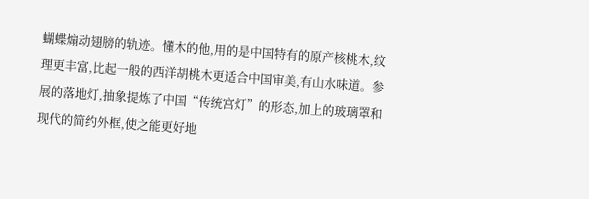蝴蝶煽动翅膀的轨迹。懂木的他,用的是中国特有的原产核桃木,纹理更丰富,比起一般的西洋胡桃木更适合中国审美,有山水味道。参展的落地灯,抽象提炼了中国“传统宫灯”的形态,加上的玻璃罩和现代的简约外框,使之能更好地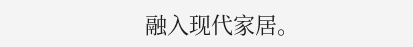融入现代家居。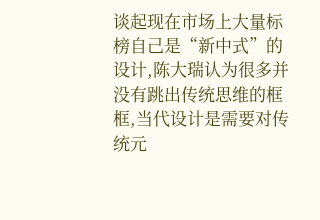谈起现在市场上大量标榜自己是“新中式”的设计,陈大瑞认为很多并没有跳出传统思维的框框,当代设计是需要对传统元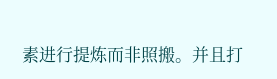素进行提炼而非照搬。并且打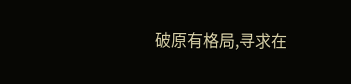破原有格局,寻求在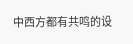中西方都有共鸣的设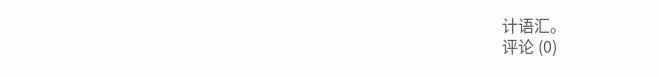计语汇。
评论 (0)